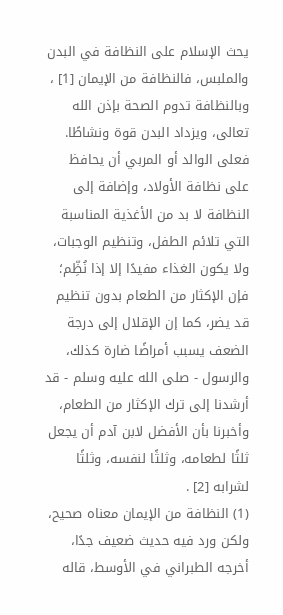يحث الإسلام على النظافة في البدن والملبس، فالنظافة من الإيمان [1] ، وبالنظافة تدوم الصحة بإذن الله تعالى، ويزداد البدن قوة ونشاطًا.
فعلى الوالد أو المربي أن يحافظ على نظافة الأولاد، وإضافة إلى النظافة لا بد من الأغذية المناسبة التي تلائم الطفل، وتنظيم الوجبات، ولا يكون الغذاء مفيدًا إلا إذا نُظِّم؛ فإن الإكثار من الطعام بدون تنظيم قد يضر، كما إن الإقلال إلى درجة الضعف يسبب أمراضًا ضارة كذلك، والرسول - صلى الله عليه وسلم - قد أرشدنا إلى ترك الإكثار من الطعام، وأخبرنا بأن الأفضل لابن آدم أن يجعل ثلثًا لطعامه، وثلثًا لنفسه، وثلثًا لشرابه [2] .
(1) النظافة من الإيمان معناه صحيح، ولكن ورد فيه حديث ضعيف جدًا، أخرجه الطبراني في الأوسط، قاله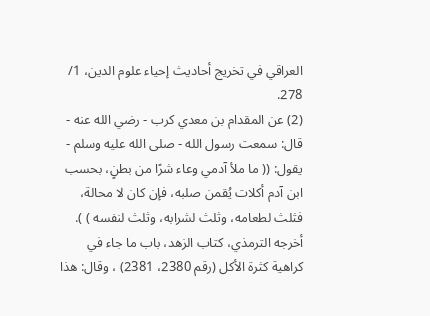العراقي في تخريج أحاديث إحياء علوم الدين، 1/ 278.
(2) عن المقدام بن معدي كرب - رضي الله عنه - قال: سمعت رسول الله - صلى الله عليه وسلم - يقول: (( ما ملأ آدمي وعاء شرًا من بطنٍ، بحسب ابن آدم أكلات يُقمن صلبه، فإن كان لا محالة، فثلث لطعامه، وثلث لشرابه، وثلث لنفسه ) ). أخرجه الترمذي، كتاب الزهد، باب ما جاء في كراهية كثرة الأكل (رقم 2380، 2381) ، وقال: هذا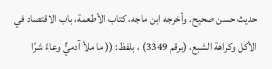حديث حسن صحيح. وأخرجه ابن ماجه، كتاب الأطعمة، باب الاقتصاد في الأكل وكراهة الشبع، (برقم 3349) ، بلفظ: (( ما ملأ آدميٌّ وعاءً شرًا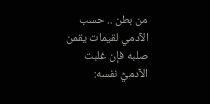من بطن .. حسب الآدمي لقيمات يقمن صلبه فإن غلبت الآدميُّ نفسه: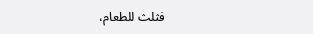فثلث للطعام،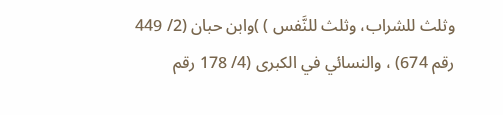وثلث للشراب، وثلث للنَّفس ) )وابن حبان (2/ 449 رقم 674) ، والنسائي في الكبرى (4/ 178 رقم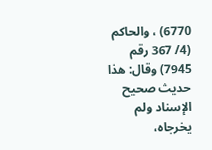6770) ، والحاكم (4/ 367 رقم 7945) وقال: هذا حديث صحيح الإسناد ولم يخرجاه،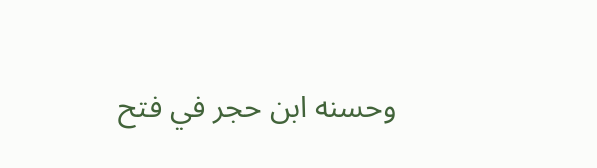وحسنه ابن حجر في فتح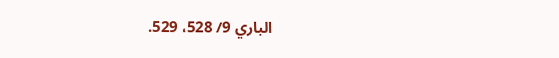الباري 9/ 528، 529.